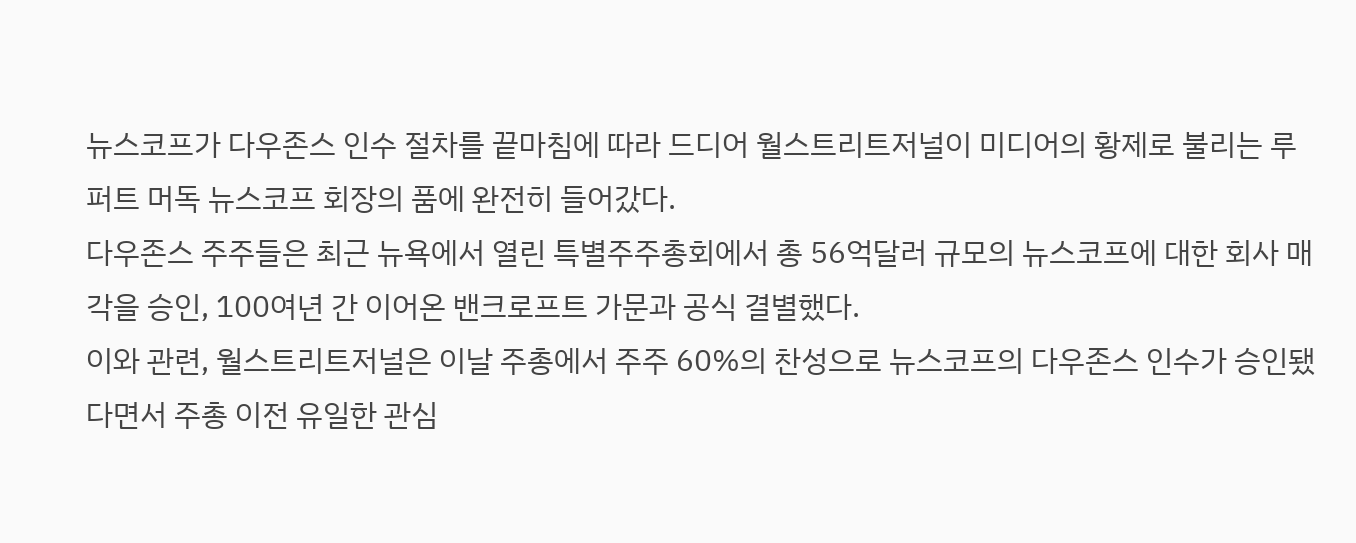뉴스코프가 다우존스 인수 절차를 끝마침에 따라 드디어 월스트리트저널이 미디어의 황제로 불리는 루퍼트 머독 뉴스코프 회장의 품에 완전히 들어갔다.
다우존스 주주들은 최근 뉴욕에서 열린 특별주주총회에서 총 56억달러 규모의 뉴스코프에 대한 회사 매각을 승인, 100여년 간 이어온 밴크로프트 가문과 공식 결별했다.
이와 관련, 월스트리트저널은 이날 주총에서 주주 60%의 찬성으로 뉴스코프의 다우존스 인수가 승인됐다면서 주총 이전 유일한 관심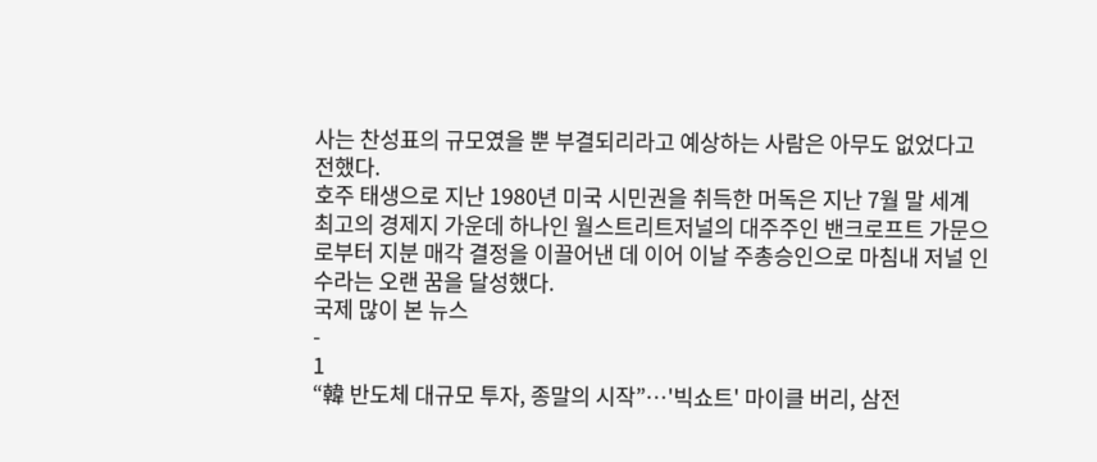사는 찬성표의 규모였을 뿐 부결되리라고 예상하는 사람은 아무도 없었다고 전했다.
호주 태생으로 지난 1980년 미국 시민권을 취득한 머독은 지난 7월 말 세계 최고의 경제지 가운데 하나인 월스트리트저널의 대주주인 밴크로프트 가문으로부터 지분 매각 결정을 이끌어낸 데 이어 이날 주총승인으로 마침내 저널 인수라는 오랜 꿈을 달성했다.
국제 많이 본 뉴스
-
1
“韓 반도체 대규모 투자, 종말의 시작”…'빅쇼트' 마이클 버리, 삼전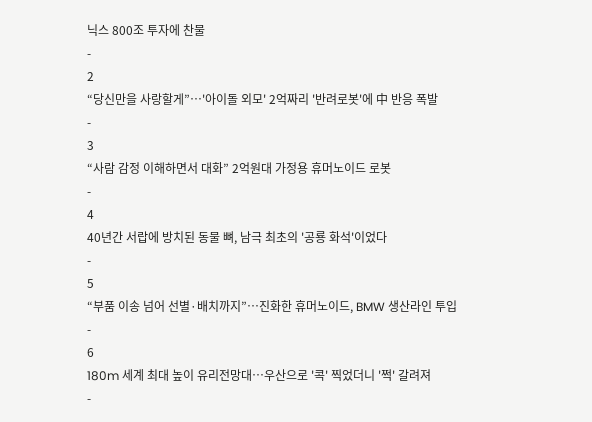닉스 800조 투자에 찬물
-
2
“당신만을 사랑할게”…'아이돌 외모' 2억짜리 '반려로봇'에 中 반응 폭발
-
3
“사람 감정 이해하면서 대화” 2억원대 가정용 휴머노이드 로봇
-
4
40년간 서랍에 방치된 동물 뼈, 남극 최초의 '공룡 화석'이었다
-
5
“부품 이송 넘어 선별·배치까지”…진화한 휴머노이드, BMW 생산라인 투입
-
6
180m 세계 최대 높이 유리전망대…우산으로 '콕' 찍었더니 '쩍' 갈려져
-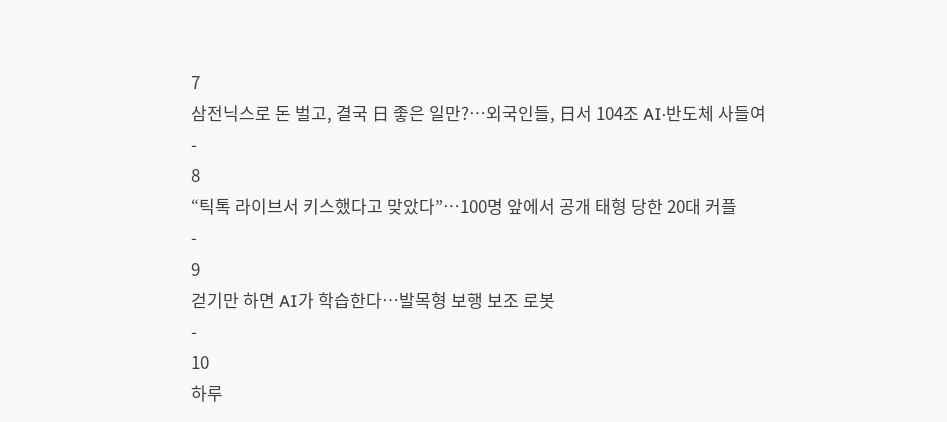7
삼전닉스로 돈 벌고, 결국 日 좋은 일만?…외국인들, 日서 104조 AI·반도체 사들여
-
8
“틱톡 라이브서 키스했다고 맞았다”…100명 앞에서 공개 태형 당한 20대 커플
-
9
걷기만 하면 AI가 학습한다…발목형 보행 보조 로봇
-
10
하루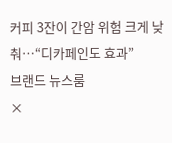커피 3잔이 간암 위험 크게 낮춰…“디카페인도 효과”
브랜드 뉴스룸
×